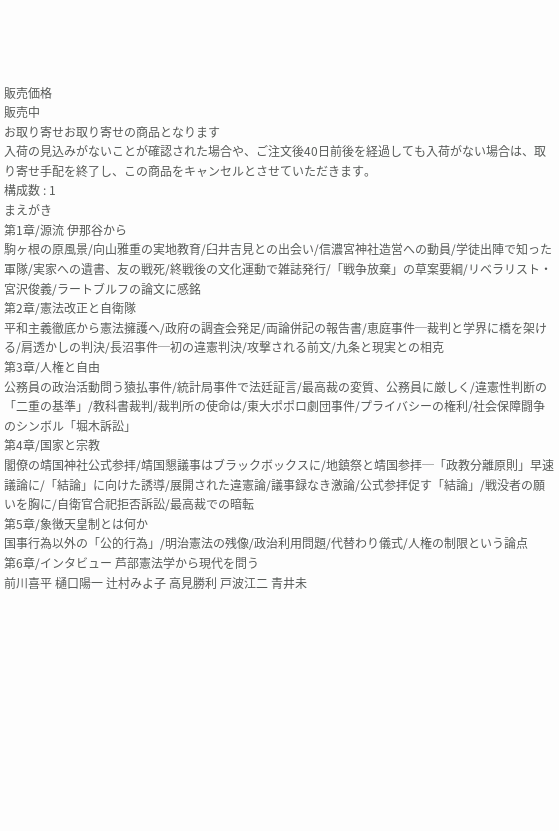販売価格
販売中
お取り寄せお取り寄せの商品となります
入荷の見込みがないことが確認された場合や、ご注文後40日前後を経過しても入荷がない場合は、取り寄せ手配を終了し、この商品をキャンセルとさせていただきます。
構成数 : 1
まえがき
第1章/源流 伊那谷から
駒ヶ根の原風景/向山雅重の実地教育/臼井吉見との出会い/信濃宮神社造営への動員/学徒出陣で知った軍隊/実家への遺書、友の戦死/終戦後の文化運動で雑誌発行/「戦争放棄」の草案要綱/リベラリスト・宮沢俊義/ラートブルフの論文に感銘
第2章/憲法改正と自衛隊
平和主義徹底から憲法擁護へ/政府の調査会発足/両論併記の報告書/恵庭事件─裁判と学界に橋を架ける/肩透かしの判決/長沼事件─初の違憲判決/攻撃される前文/九条と現実との相克
第3章/人権と自由
公務員の政治活動問う猿払事件/統計局事件で法廷証言/最高裁の変質、公務員に厳しく/違憲性判断の「二重の基準」/教科書裁判/裁判所の使命は/東大ポポロ劇団事件/プライバシーの権利/社会保障闘争のシンボル「堀木訴訟」
第4章/国家と宗教
閣僚の靖国神社公式参拝/靖国懇議事はブラックボックスに/地鎮祭と靖国参拝─「政教分離原則」早速議論に/「結論」に向けた誘導/展開された違憲論/議事録なき激論/公式参拝促す「結論」/戦没者の願いを胸に/自衛官合祀拒否訴訟/最高裁での暗転
第5章/象徴天皇制とは何か
国事行為以外の「公的行為」/明治憲法の残像/政治利用問題/代替わり儀式/人権の制限という論点
第6章/インタビュー 芦部憲法学から現代を問う
前川喜平 樋口陽一 辻村みよ子 高見勝利 戸波江二 青井未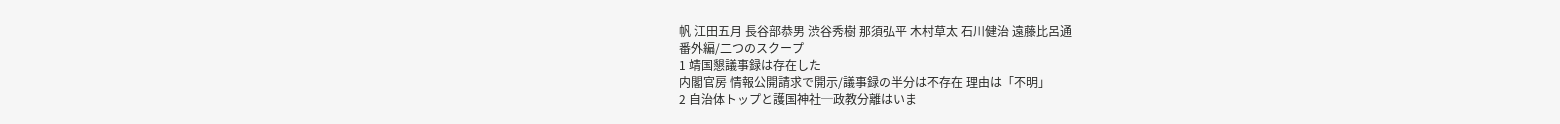帆 江田五月 長谷部恭男 渋谷秀樹 那須弘平 木村草太 石川健治 遠藤比呂通
番外編/二つのスクープ
1 靖国懇議事録は存在した
内閣官房 情報公開請求で開示/議事録の半分は不存在 理由は「不明」
2 自治体トップと護国神社─政教分離はいま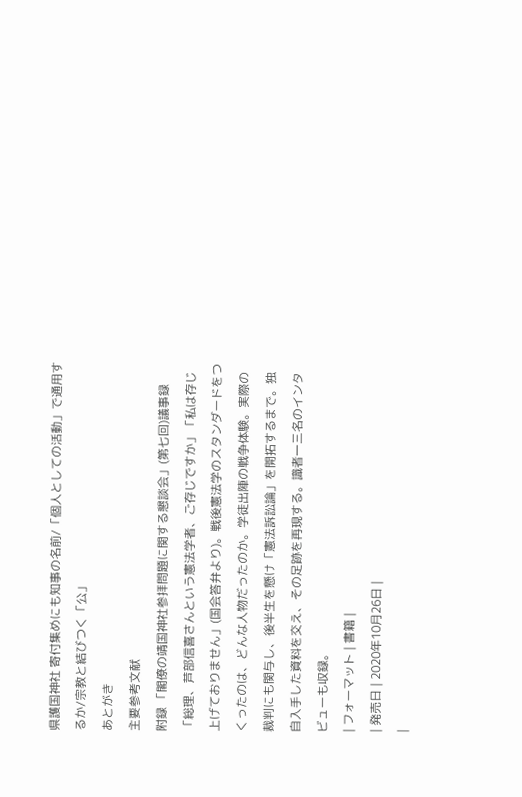県護国神社 寄付集めにも知事の名前/「個人としての活動」で通用するか/宗教と結びつく「公」
あとがき
主要参考文献
附録 「閣僚の靖国神社参拝問題に関する懇談会」(第七回)議事録
「総理、芦部信喜さんという憲法学者、ご存じですか」「私は存じ上げておりません」(国会答弁より)。戦後憲法学のスタンダードをつくったのは、どんな人物だったのか。学徒出陣の戦争体験。実際の裁判にも関与し、後半生を懸け「憲法訴訟論」を開拓するまで。独自入手した資料を交え、その足跡を再現する。識者一三名のインタビューも収録。
| フォーマット | 書籍 |
| 発売日 | 2020年10月26日 |
|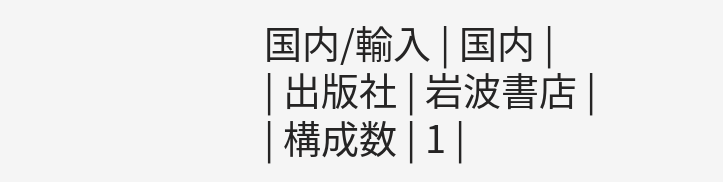国内/輸入 | 国内 |
| 出版社 | 岩波書店 |
| 構成数 | 1 |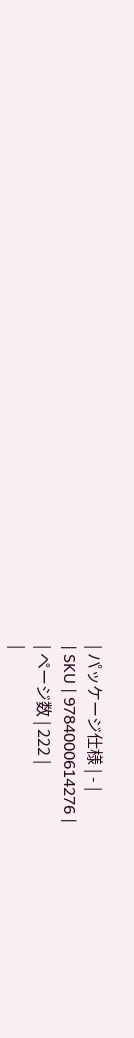| パッケージ仕様 | - |
| SKU | 9784000614276 |
| ページ数 | 222 |
|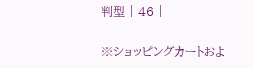判型 | 46 |

※ショッピングカートおよ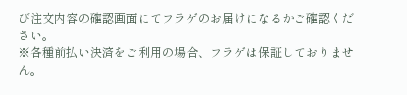び注文内容の確認画面にてフラゲのお届けになるかご確認ください。
※各種前払い決済をご利用の場合、フラゲは保証しておりません。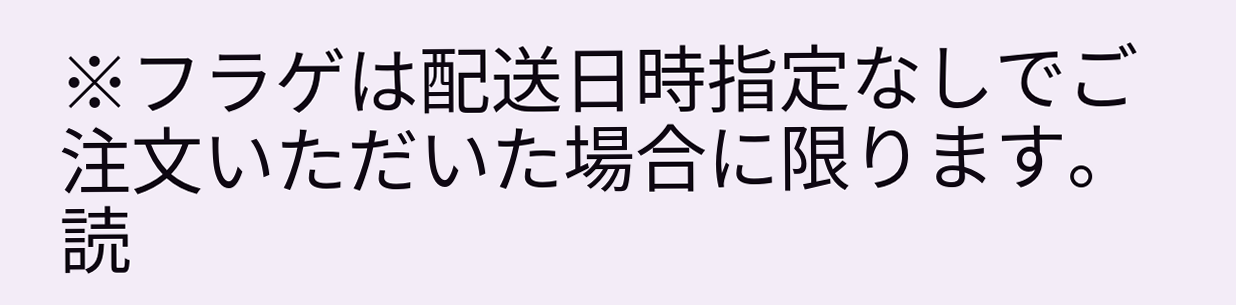※フラゲは配送日時指定なしでご注文いただいた場合に限ります。
読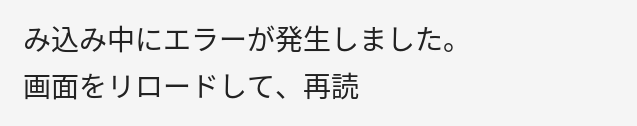み込み中にエラーが発生しました。
画面をリロードして、再読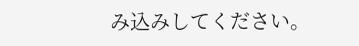み込みしてください。